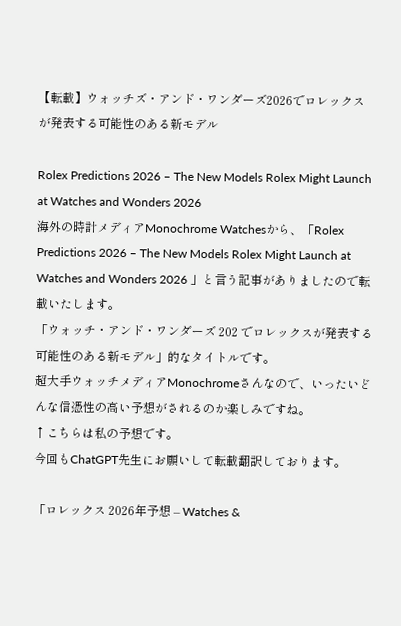【転載】ウォッチズ・アンド・ワンダーズ2026でロレックスが発表する可能性のある新モデル

Rolex Predictions 2026 – The New Models Rolex Might Launch at Watches and Wonders 2026
海外の時計メディアMonochrome Watchesから、「Rolex Predictions 2026 – The New Models Rolex Might Launch at Watches and Wonders 2026 」と言う記事がありましたので転載いたします。
「ウォッチ・アンド・ワンダーズ 202 でロレックスが発表する可能性のある新モデル」的なタイトルです。
超大手ウォッチメディアMonochromeさんなので、いったいどんな信憑性の高い予想がされるのか楽しみですね。
↑こちらは私の予想です。
今回もChatGPT先生にお願いして転載翻訳しております。

「ロレックス 2026年予想 – Watches &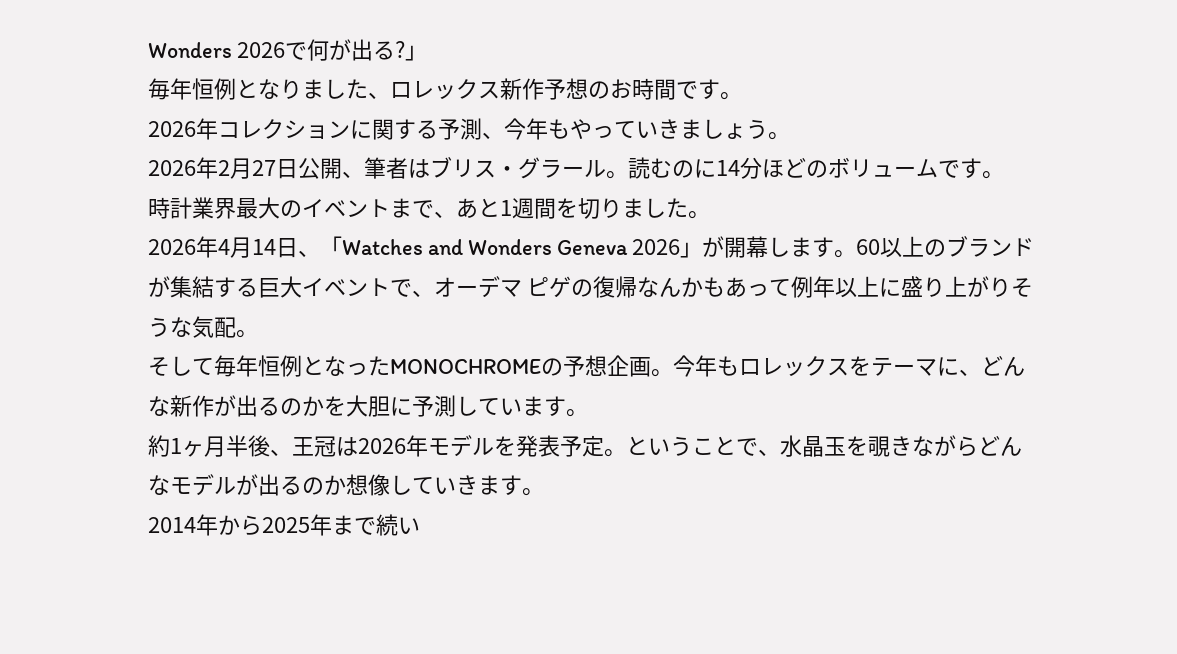Wonders 2026で何が出る?」
毎年恒例となりました、ロレックス新作予想のお時間です。
2026年コレクションに関する予測、今年もやっていきましょう。
2026年2月27日公開、筆者はブリス・グラール。読むのに14分ほどのボリュームです。
時計業界最大のイベントまで、あと1週間を切りました。
2026年4月14日、「Watches and Wonders Geneva 2026」が開幕します。60以上のブランドが集結する巨大イベントで、オーデマ ピゲの復帰なんかもあって例年以上に盛り上がりそうな気配。
そして毎年恒例となったMONOCHROMEの予想企画。今年もロレックスをテーマに、どんな新作が出るのかを大胆に予測しています。
約1ヶ月半後、王冠は2026年モデルを発表予定。ということで、水晶玉を覗きながらどんなモデルが出るのか想像していきます。
2014年から2025年まで続い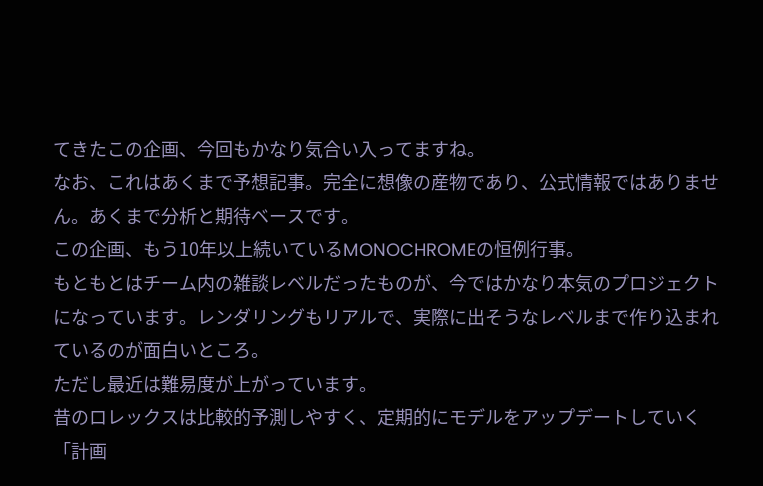てきたこの企画、今回もかなり気合い入ってますね。
なお、これはあくまで予想記事。完全に想像の産物であり、公式情報ではありません。あくまで分析と期待ベースです。
この企画、もう10年以上続いているMONOCHROMEの恒例行事。
もともとはチーム内の雑談レベルだったものが、今ではかなり本気のプロジェクトになっています。レンダリングもリアルで、実際に出そうなレベルまで作り込まれているのが面白いところ。
ただし最近は難易度が上がっています。
昔のロレックスは比較的予測しやすく、定期的にモデルをアップデートしていく「計画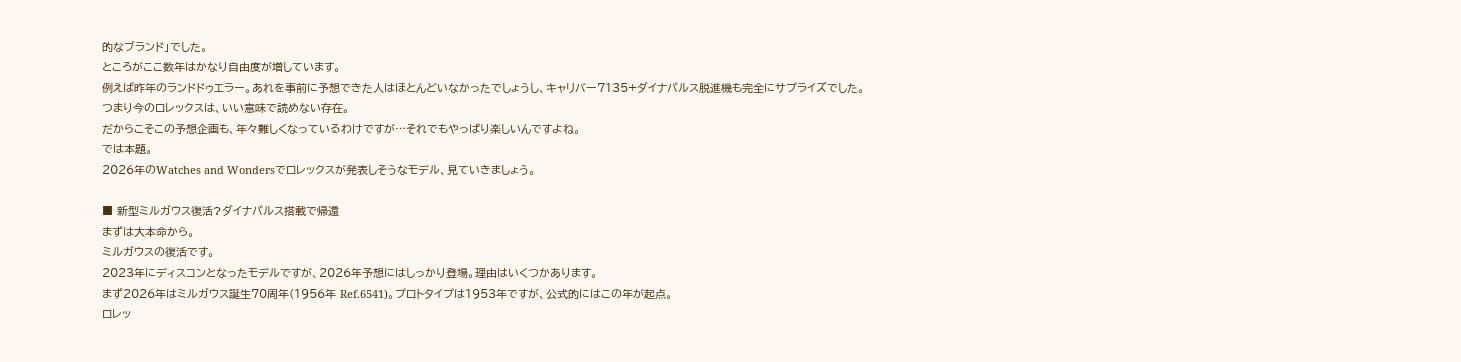的なブランド」でした。
ところがここ数年はかなり自由度が増しています。
例えば昨年のランドドゥエラー。あれを事前に予想できた人はほとんどいなかったでしょうし、キャリバー7135+ダイナパルス脱進機も完全にサプライズでした。
つまり今のロレックスは、いい意味で読めない存在。
だからこそこの予想企画も、年々難しくなっているわけですが…それでもやっぱり楽しいんですよね。
では本題。
2026年のWatches and Wondersでロレックスが発表しそうなモデル、見ていきましょう。

■ 新型ミルガウス復活?ダイナパルス搭載で帰還
まずは大本命から。
ミルガウスの復活です。
2023年にディスコンとなったモデルですが、2026年予想にはしっかり登場。理由はいくつかあります。
まず2026年はミルガウス誕生70周年(1956年 Ref.6541)。プロトタイプは1953年ですが、公式的にはこの年が起点。
ロレッ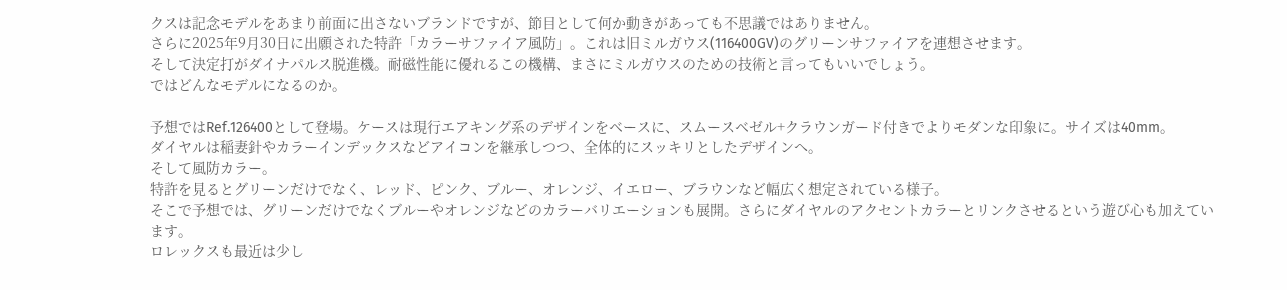クスは記念モデルをあまり前面に出さないブランドですが、節目として何か動きがあっても不思議ではありません。
さらに2025年9月30日に出願された特許「カラーサファイア風防」。これは旧ミルガウス(116400GV)のグリーンサファイアを連想させます。
そして決定打がダイナパルス脱進機。耐磁性能に優れるこの機構、まさにミルガウスのための技術と言ってもいいでしょう。
ではどんなモデルになるのか。

予想ではRef.126400として登場。ケースは現行エアキング系のデザインをベースに、スムースベゼル+クラウンガード付きでよりモダンな印象に。サイズは40mm。
ダイヤルは稲妻針やカラーインデックスなどアイコンを継承しつつ、全体的にスッキリとしたデザインへ。
そして風防カラー。
特許を見るとグリーンだけでなく、レッド、ピンク、ブルー、オレンジ、イエロー、ブラウンなど幅広く想定されている様子。
そこで予想では、グリーンだけでなくブルーやオレンジなどのカラーバリエーションも展開。さらにダイヤルのアクセントカラーとリンクさせるという遊び心も加えています。
ロレックスも最近は少し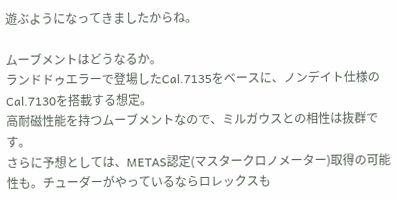遊ぶようになってきましたからね。

ムーブメントはどうなるか。
ランドドゥエラーで登場したCal.7135をベースに、ノンデイト仕様のCal.7130を搭載する想定。
高耐磁性能を持つムーブメントなので、ミルガウスとの相性は抜群です。
さらに予想としては、METAS認定(マスタークロノメーター)取得の可能性も。チューダーがやっているならロレックスも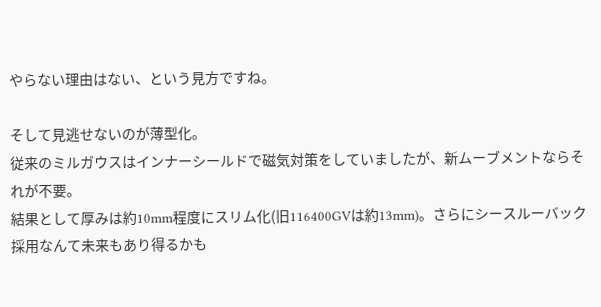やらない理由はない、という見方ですね。

そして見逃せないのが薄型化。
従来のミルガウスはインナーシールドで磁気対策をしていましたが、新ムーブメントならそれが不要。
結果として厚みは約10mm程度にスリム化(旧116400GVは約13mm)。さらにシースルーバック採用なんて未来もあり得るかも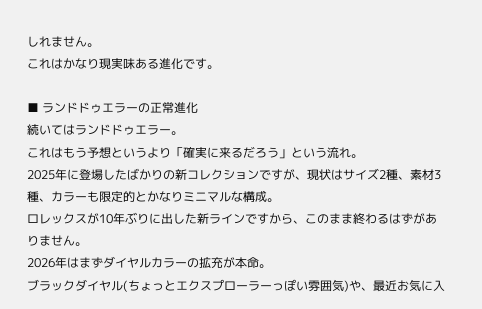しれません。
これはかなり現実味ある進化です。

■ ランドドゥエラーの正常進化
続いてはランドドゥエラー。
これはもう予想というより「確実に来るだろう」という流れ。
2025年に登場したばかりの新コレクションですが、現状はサイズ2種、素材3種、カラーも限定的とかなりミニマルな構成。
ロレックスが10年ぶりに出した新ラインですから、このまま終わるはずがありません。
2026年はまずダイヤルカラーの拡充が本命。
ブラックダイヤル(ちょっとエクスプローラーっぽい雰囲気)や、最近お気に入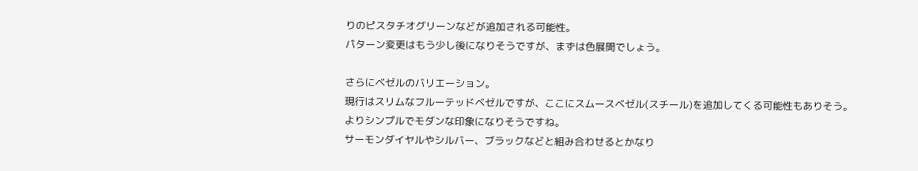りのピスタチオグリーンなどが追加される可能性。
パターン変更はもう少し後になりそうですが、まずは色展開でしょう。

さらにベゼルのバリエーション。
現行はスリムなフルーテッドベゼルですが、ここにスムースベゼル(スチール)を追加してくる可能性もありそう。
よりシンプルでモダンな印象になりそうですね。
サーモンダイヤルやシルバー、ブラックなどと組み合わせるとかなり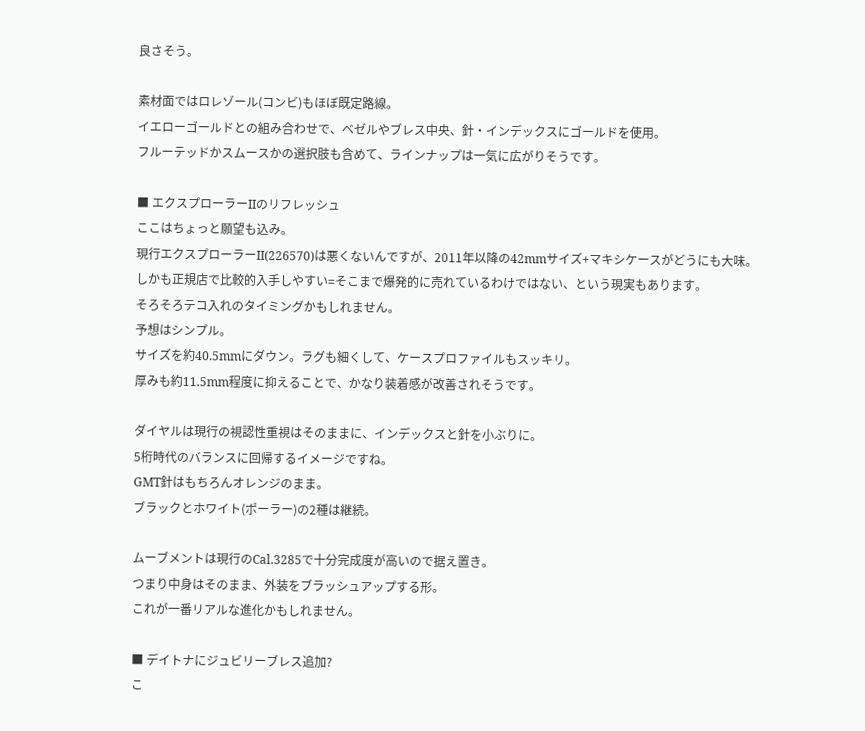良さそう。

素材面ではロレゾール(コンビ)もほぼ既定路線。
イエローゴールドとの組み合わせで、ベゼルやブレス中央、針・インデックスにゴールドを使用。
フルーテッドかスムースかの選択肢も含めて、ラインナップは一気に広がりそうです。

■ エクスプローラーIIのリフレッシュ
ここはちょっと願望も込み。
現行エクスプローラーII(226570)は悪くないんですが、2011年以降の42mmサイズ+マキシケースがどうにも大味。
しかも正規店で比較的入手しやすい=そこまで爆発的に売れているわけではない、という現実もあります。
そろそろテコ入れのタイミングかもしれません。
予想はシンプル。
サイズを約40.5mmにダウン。ラグも細くして、ケースプロファイルもスッキリ。
厚みも約11.5mm程度に抑えることで、かなり装着感が改善されそうです。

ダイヤルは現行の視認性重視はそのままに、インデックスと針を小ぶりに。
5桁時代のバランスに回帰するイメージですね。
GMT針はもちろんオレンジのまま。
ブラックとホワイト(ポーラー)の2種は継続。

ムーブメントは現行のCal.3285で十分完成度が高いので据え置き。
つまり中身はそのまま、外装をブラッシュアップする形。
これが一番リアルな進化かもしれません。

■ デイトナにジュビリーブレス追加?
こ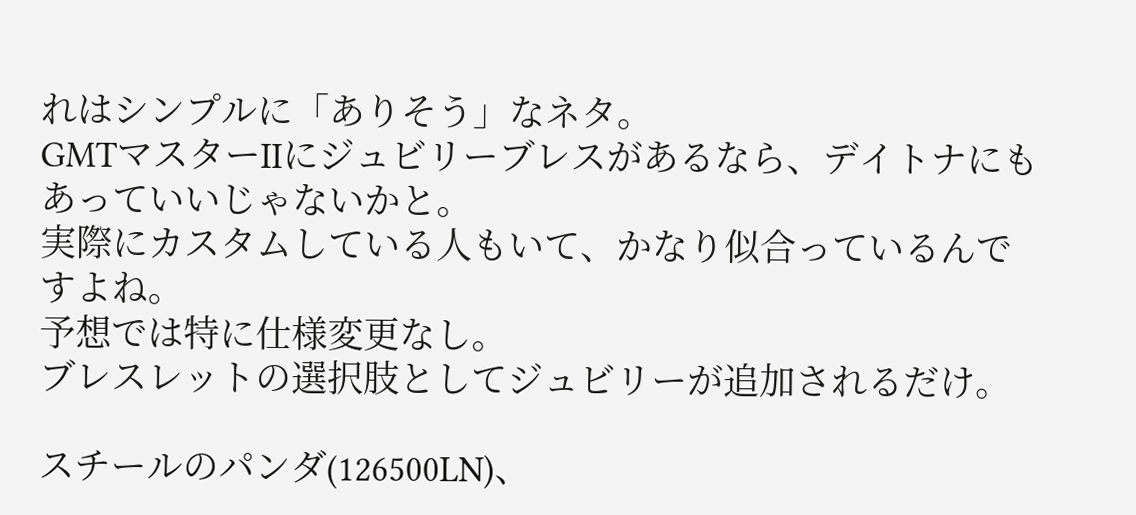れはシンプルに「ありそう」なネタ。
GMTマスターIIにジュビリーブレスがあるなら、デイトナにもあっていいじゃないかと。
実際にカスタムしている人もいて、かなり似合っているんですよね。
予想では特に仕様変更なし。
ブレスレットの選択肢としてジュビリーが追加されるだけ。

スチールのパンダ(126500LN)、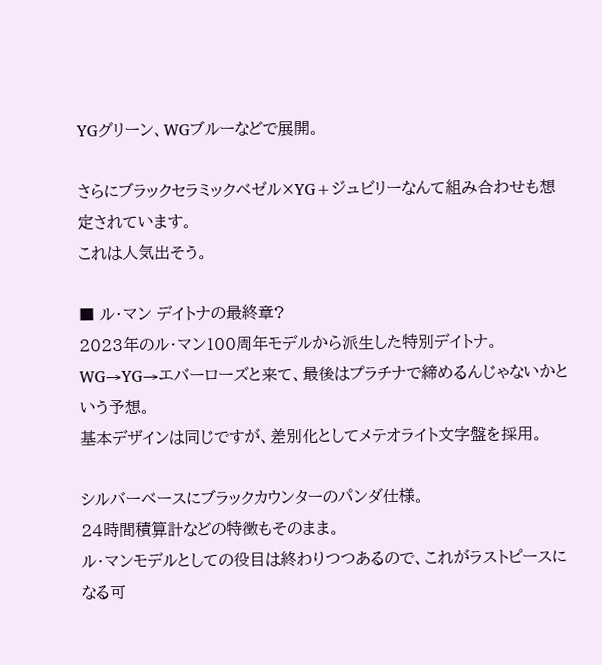YGグリーン、WGブルーなどで展開。

さらにブラックセラミックベゼル×YG+ジュビリーなんて組み合わせも想定されています。
これは人気出そう。

■ ル・マン デイトナの最終章?
2023年のル・マン100周年モデルから派生した特別デイトナ。
WG→YG→エバーローズと来て、最後はプラチナで締めるんじゃないかという予想。
基本デザインは同じですが、差別化としてメテオライト文字盤を採用。

シルバーベースにブラックカウンターのパンダ仕様。
24時間積算計などの特徴もそのまま。
ル・マンモデルとしての役目は終わりつつあるので、これがラストピースになる可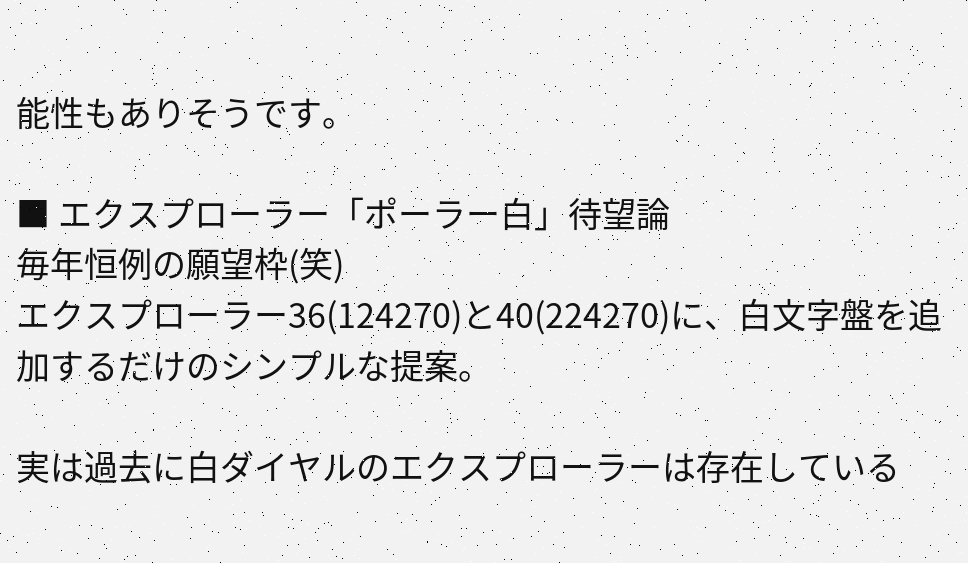能性もありそうです。

■ エクスプローラー「ポーラー白」待望論
毎年恒例の願望枠(笑)
エクスプローラー36(124270)と40(224270)に、白文字盤を追加するだけのシンプルな提案。

実は過去に白ダイヤルのエクスプローラーは存在している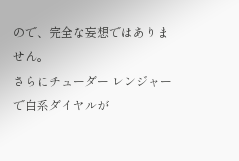ので、完全な妄想ではありません。
さらにチューダー レンジャーで白系ダイヤルが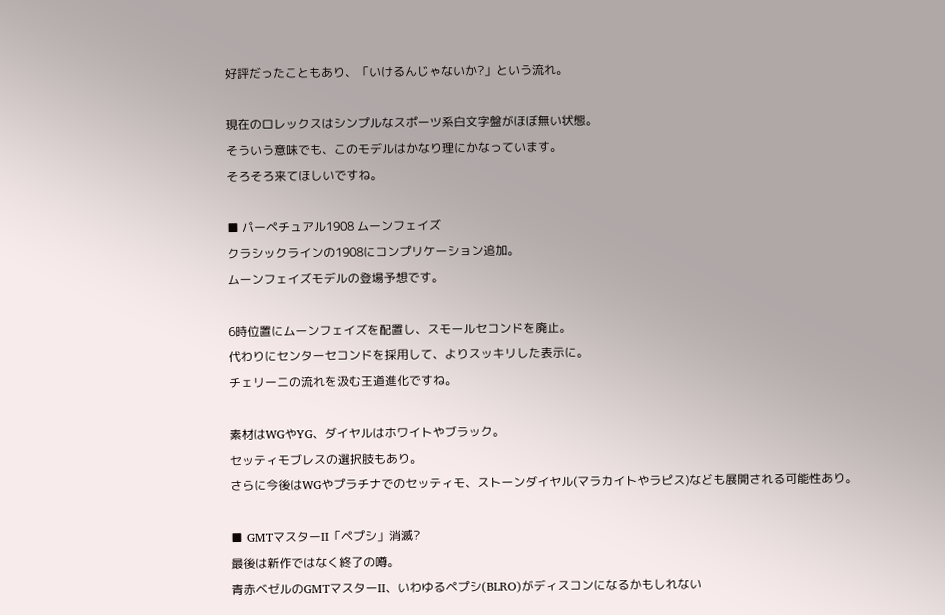好評だったこともあり、「いけるんじゃないか?」という流れ。

現在のロレックスはシンプルなスポーツ系白文字盤がほぼ無い状態。
そういう意味でも、このモデルはかなり理にかなっています。
そろそろ来てほしいですね。

■ パーペチュアル1908 ムーンフェイズ
クラシックラインの1908にコンプリケーション追加。
ムーンフェイズモデルの登場予想です。

6時位置にムーンフェイズを配置し、スモールセコンドを廃止。
代わりにセンターセコンドを採用して、よりスッキリした表示に。
チェリーニの流れを汲む王道進化ですね。

素材はWGやYG、ダイヤルはホワイトやブラック。
セッティモブレスの選択肢もあり。
さらに今後はWGやプラチナでのセッティモ、ストーンダイヤル(マラカイトやラピス)なども展開される可能性あり。

■ GMTマスターII「ペプシ」消滅?
最後は新作ではなく終了の噂。
青赤ベゼルのGMTマスターII、いわゆるペプシ(BLRO)がディスコンになるかもしれない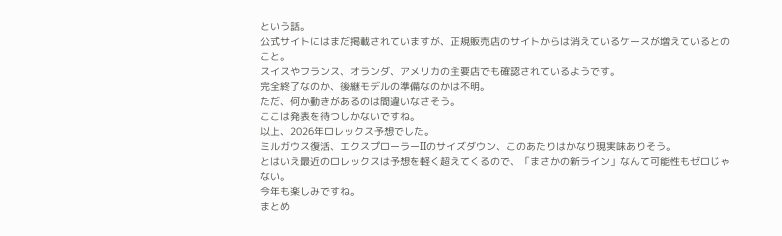という話。
公式サイトにはまだ掲載されていますが、正規販売店のサイトからは消えているケースが増えているとのこと。
スイスやフランス、オランダ、アメリカの主要店でも確認されているようです。
完全終了なのか、後継モデルの準備なのかは不明。
ただ、何か動きがあるのは間違いなさそう。
ここは発表を待つしかないですね。
以上、2026年ロレックス予想でした。
ミルガウス復活、エクスプローラーIIのサイズダウン、このあたりはかなり現実味ありそう。
とはいえ最近のロレックスは予想を軽く超えてくるので、「まさかの新ライン」なんて可能性もゼロじゃない。
今年も楽しみですね。
まとめ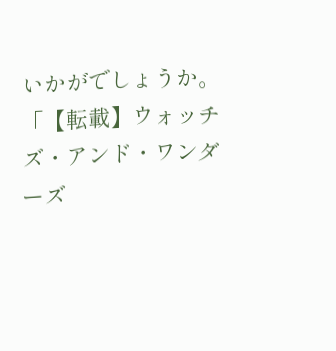いかがでしょうか。
「【転載】ウォッチズ・アンド・ワンダーズ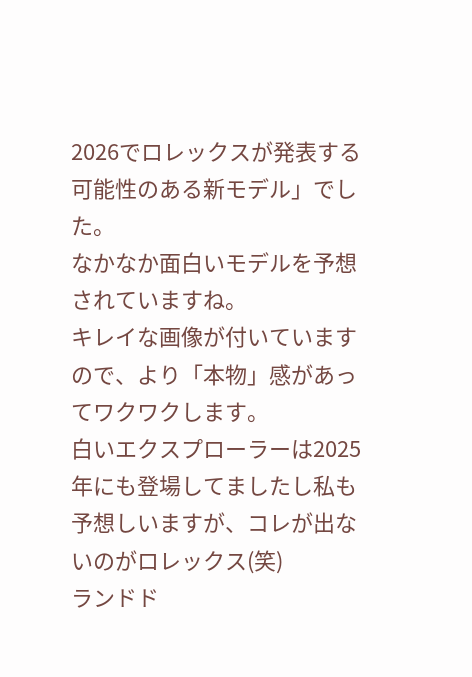2026でロレックスが発表する可能性のある新モデル」でした。
なかなか面白いモデルを予想されていますね。
キレイな画像が付いていますので、より「本物」感があってワクワクします。
白いエクスプローラーは2025年にも登場してましたし私も予想しいますが、コレが出ないのがロレックス(笑)
ランドド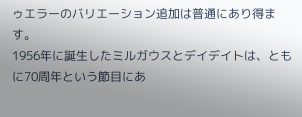ゥエラーのバリエーション追加は普通にあり得ます。
1956年に誕生したミルガウスとデイデイトは、ともに70周年という節目にあ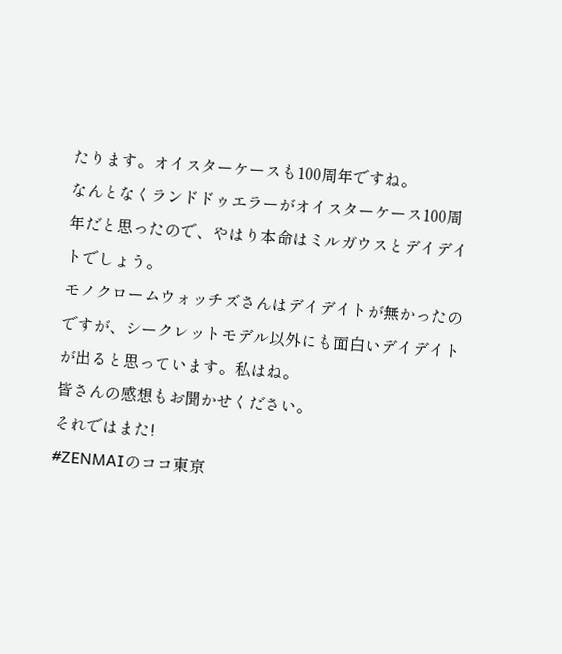たります。オイスターケースも100周年ですね。
なんとなくランドドゥエラーがオイスターケース100周年だと思ったので、やはり本命はミルガウスとデイデイトでしょう。
モノクロームウォッチズさんはデイデイトが無かったのですが、シークレットモデル以外にも面白いデイデイトが出ると思っています。私はね。
皆さんの感想もお聞かせください。
それではまた!
#ZENMAIのココ東京